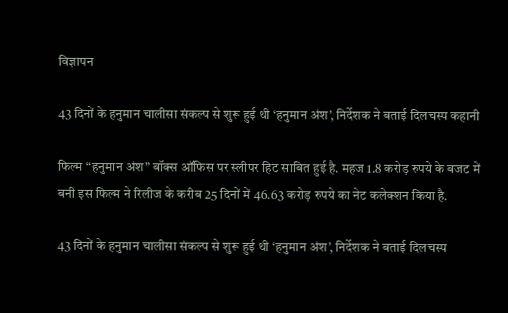विज्ञापन

43 दिनों के हनुमान चालीसा संकल्प से शुरू हुई थी ‘हनुमान अंश’, निर्देशक ने बताई दिलचस्प कहानी

फिल्म “हनुमान अंश” बॉक्स ऑफिस पर स्लीपर हिट साबित हुई है. महज 1.8 करोड़ रुपये के बजट में बनी इस फिल्म ने रिलीज के करीब 25 दिनों में 46.63 करोड़ रुपये का नेट कलेक्शन किया है.

43 दिनों के हनुमान चालीसा संकल्प से शुरू हुई थी ‘हनुमान अंश’, निर्देशक ने बताई दिलचस्प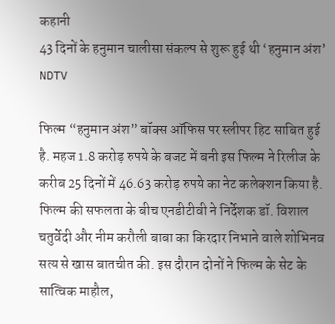कहानी
43 दिनों के हनुमान चालीसा संकल्प से शुरू हुई थी ‘हनुमान अंश’
NDTV

फिल्म “हनुमान अंश” बॉक्स ऑफिस पर स्लीपर हिट साबित हुई है. महज 1.8 करोड़ रुपये के बजट में बनी इस फिल्म ने रिलीज के करीब 25 दिनों में 46.63 करोड़ रुपये का नेट कलेक्शन किया है. फिल्म की सफलता के बीच एनडीटीवी ने निर्देशक डॉ. विशाल चतुर्वेदी और नीम करौली बाबा का किरदार निभाने वाले शोभिनव सत्य से खास बातचीत की. इस दौरान दोनों ने फिल्म के सेट के सात्विक माहौल,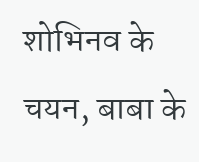शोभिनव के चयन, बाबा के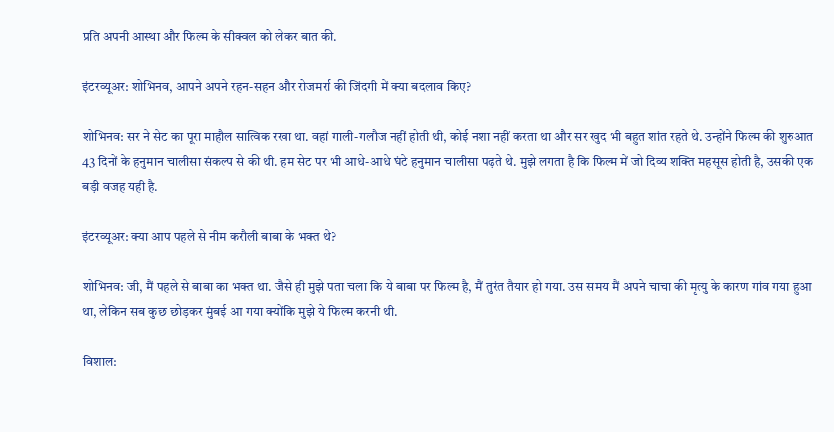प्रति अपनी आस्था और फिल्म के सीक्वल को लेकर बात की.

इंटरव्यूअर: शोभिनव, आपने अपने रहन-सहन और रोजमर्रा की जिंदगी में क्या बदलाव किए?

शोभिनव: सर ने सेट का पूरा माहौल सात्विक रखा था. वहां गाली-गलौज नहीं होती थी, कोई नशा नहीं करता था और सर खुद भी बहुत शांत रहते थे. उन्होंने फिल्म की शुरुआत 43 दिनों के हनुमान चालीसा संकल्प से की थी. हम सेट पर भी आधे-आधे घंटे हनुमान चालीसा पढ़ते थे. मुझे लगता है कि फिल्म में जो दिव्य शक्ति महसूस होती है, उसकी एक बड़ी वजह यही है.

इंटरव्यूअर: क्या आप पहले से नीम करौली बाबा के भक्त थे?

शोभिनव: जी, मैं पहले से बाबा का भक्त था. जैसे ही मुझे पता चला कि ये बाबा पर फिल्म है, मैं तुरंत तैयार हो गया. उस समय मैं अपने चाचा की मृत्यु के कारण गांव गया हुआ था, लेकिन सब कुछ छोड़कर मुंबई आ गया क्योंकि मुझे ये फिल्म करनी थी.

विशाल: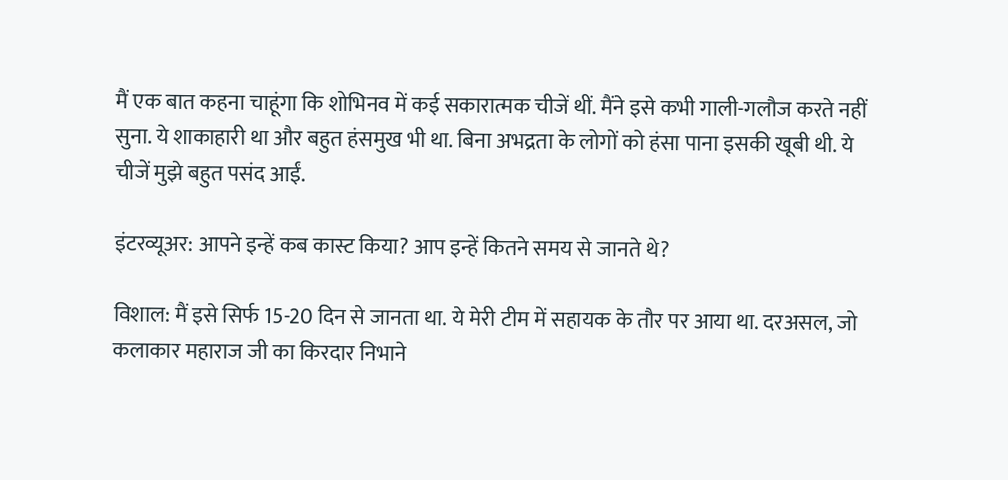मैं एक बात कहना चाहूंगा कि शोभिनव में कई सकारात्मक चीजें थीं. मैंने इसे कभी गाली-गलौज करते नहीं सुना. ये शाकाहारी था और बहुत हंसमुख भी था. बिना अभद्रता के लोगों को हंसा पाना इसकी खूबी थी. ये चीजें मुझे बहुत पसंद आईं.

इंटरव्यूअर: आपने इन्हें कब कास्ट किया? आप इन्हें कितने समय से जानते थे?

विशाल: मैं इसे सिर्फ 15-20 दिन से जानता था. ये मेरी टीम में सहायक के तौर पर आया था. दरअसल, जो कलाकार महाराज जी का किरदार निभाने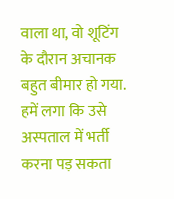वाला था, वो शूटिंग के दौरान अचानक बहुत बीमार हो गया. हमें लगा कि उसे अस्पताल में भर्ती करना पड़ सकता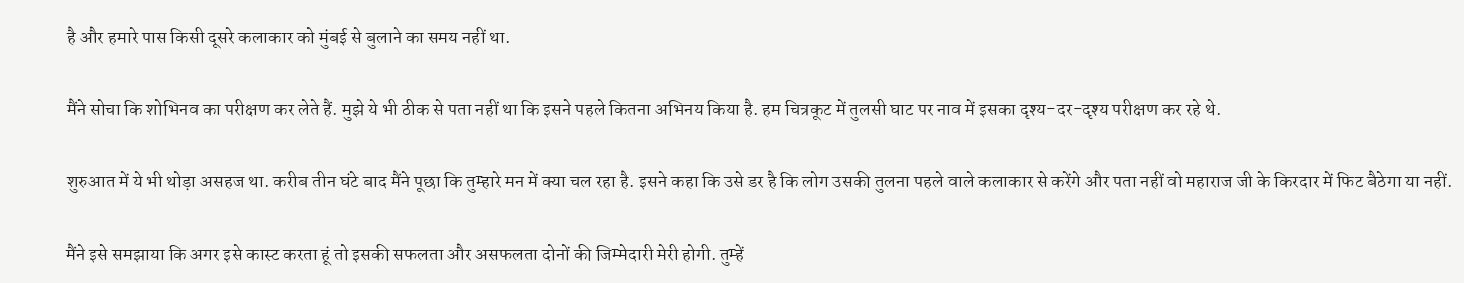है और हमारे पास किसी दूसरे कलाकार को मुंबई से बुलाने का समय नहीं था.

मैंने सोचा कि शोभिनव का परीक्षण कर लेते हैं. मुझे ये भी ठीक से पता नहीं था कि इसने पहले कितना अभिनय किया है. हम चित्रकूट में तुलसी घाट पर नाव में इसका दृश्य-दर-दृश्य परीक्षण कर रहे थे.

शुरुआत में ये भी थोड़ा असहज था. करीब तीन घंटे बाद मैंने पूछा कि तुम्हारे मन में क्या चल रहा है. इसने कहा कि उसे डर है कि लोग उसकी तुलना पहले वाले कलाकार से करेंगे और पता नहीं वो महाराज जी के किरदार में फिट बैठेगा या नहीं.

मैंने इसे समझाया कि अगर इसे कास्ट करता हूं तो इसकी सफलता और असफलता दोनों की जिम्मेदारी मेरी होगी. तुम्हें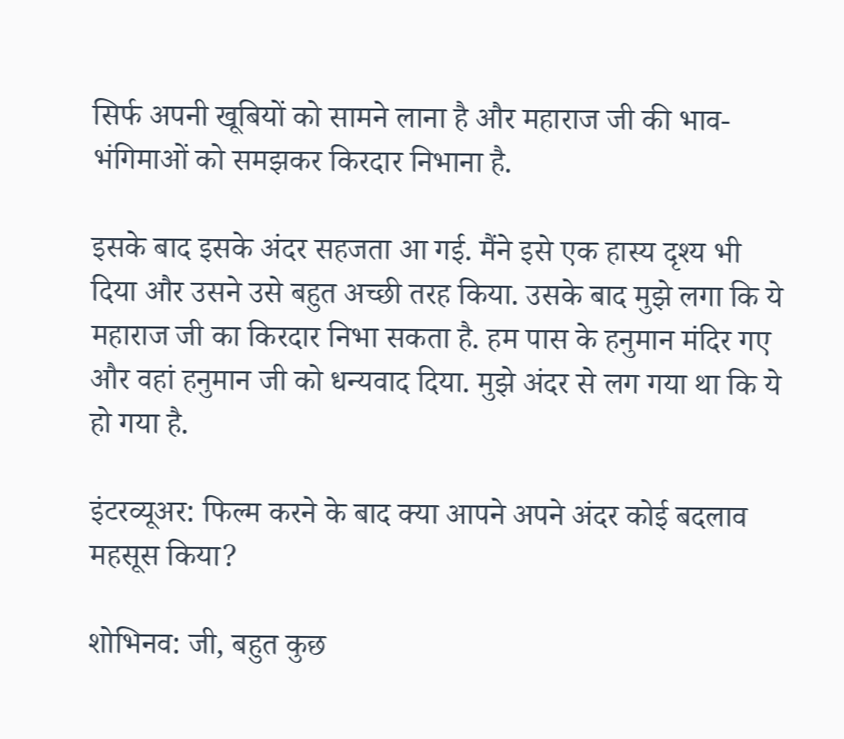सिर्फ अपनी खूबियों को सामने लाना है और महाराज जी की भाव-भंगिमाओं को समझकर किरदार निभाना है.

इसके बाद इसके अंदर सहजता आ गई. मैंने इसे एक हास्य दृश्य भी दिया और उसने उसे बहुत अच्छी तरह किया. उसके बाद मुझे लगा कि ये महाराज जी का किरदार निभा सकता है. हम पास के हनुमान मंदिर गए और वहां हनुमान जी को धन्यवाद दिया. मुझे अंदर से लग गया था कि ये हो गया है.

इंटरव्यूअर: फिल्म करने के बाद क्या आपने अपने अंदर कोई बदलाव महसूस किया?

शोभिनव: जी, बहुत कुछ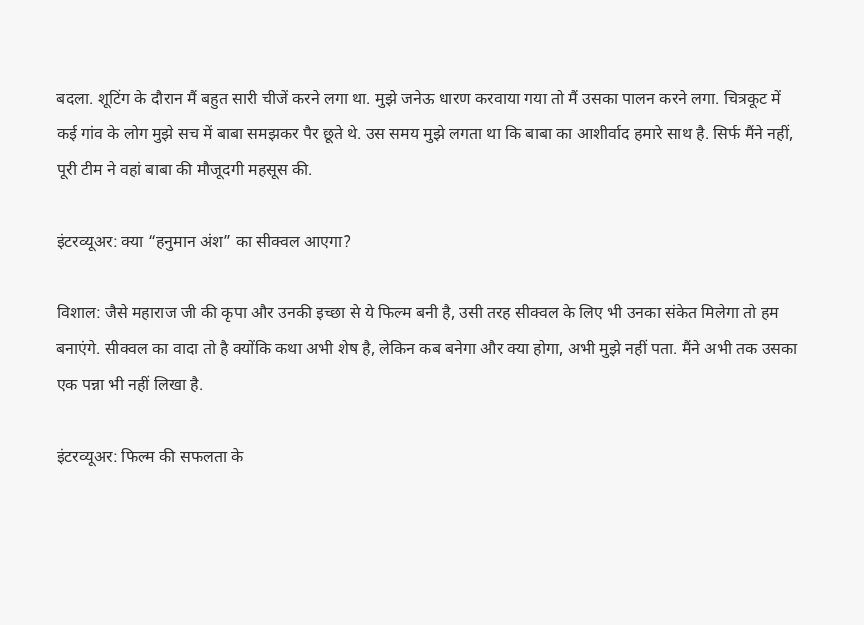बदला. शूटिंग के दौरान मैं बहुत सारी चीजें करने लगा था. मुझे जनेऊ धारण करवाया गया तो मैं उसका पालन करने लगा. चित्रकूट में कई गांव के लोग मुझे सच में बाबा समझकर पैर छूते थे. उस समय मुझे लगता था कि बाबा का आशीर्वाद हमारे साथ है. सिर्फ मैंने नहीं, पूरी टीम ने वहां बाबा की मौजूदगी महसूस की.

इंटरव्यूअर: क्या “हनुमान अंश” का सीक्वल आएगा?

विशाल: जैसे महाराज जी की कृपा और उनकी इच्छा से ये फिल्म बनी है, उसी तरह सीक्वल के लिए भी उनका संकेत मिलेगा तो हम बनाएंगे. सीक्वल का वादा तो है क्योंकि कथा अभी शेष है, लेकिन कब बनेगा और क्या होगा, अभी मुझे नहीं पता. मैंने अभी तक उसका एक पन्ना भी नहीं लिखा है.

इंटरव्यूअर: फिल्म की सफलता के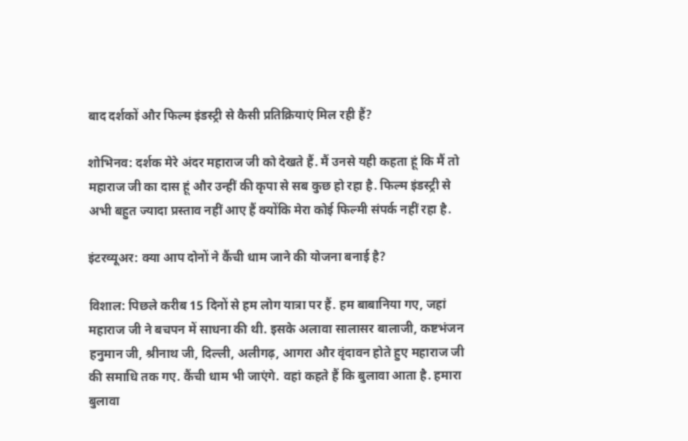बाद दर्शकों और फिल्म इंडस्ट्री से कैसी प्रतिक्रियाएं मिल रही हैं?

शोभिनव: दर्शक मेरे अंदर महाराज जी को देखते हैं. मैं उनसे यही कहता हूं कि मैं तो महाराज जी का दास हूं और उन्हीं की कृपा से सब कुछ हो रहा है. फिल्म इंडस्ट्री से अभी बहुत ज्यादा प्रस्ताव नहीं आए हैं क्योंकि मेरा कोई फिल्मी संपर्क नहीं रहा है.

इंटरव्यूअर: क्या आप दोनों ने कैंची धाम जाने की योजना बनाई है?

विशाल: पिछले करीब 15 दिनों से हम लोग यात्रा पर हैं. हम बाबानिया गए, जहां महाराज जी ने बचपन में साधना की थी. इसके अलावा सालासर बालाजी, कष्टभंजन हनुमान जी, श्रीनाथ जी, दिल्ली, अलीगढ़, आगरा और वृंदावन होते हुए महाराज जी की समाधि तक गए. कैंची धाम भी जाएंगे. वहां कहते हैं कि बुलावा आता है. हमारा बुलावा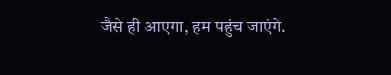जैसे ही आएगा, हम पहुंच जाएंगे.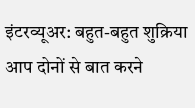इंटरव्यूअर: बहुत-बहुत शुक्रिया आप दोनों से बात करने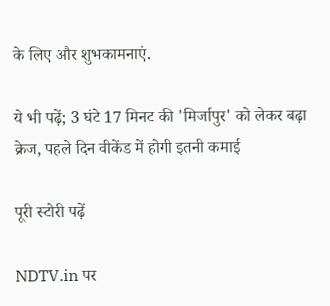के लिए और शुभकामनाएं.

ये भी पढ़ें; 3 घंटे 17 मिनट की 'मिर्जापुर' को लेकर बढ़ा क्रेज, पहले दिन वीकेंड में होगी इतनी कमाई

पूरी स्टोरी पढ़ें

NDTV.in पर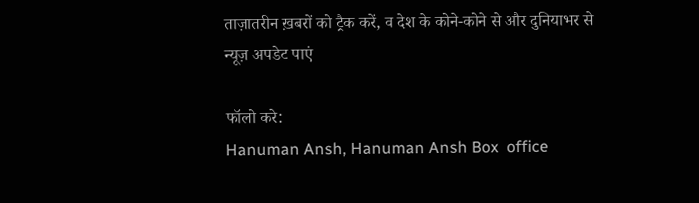ताज़ातरीन ख़बरों को ट्रैक करें, व देश के कोने-कोने से और दुनियाभर से न्यूज़ अपडेट पाएं

फॉलो करे:
Hanuman Ansh, Hanuman Ansh Box  office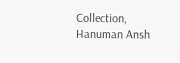Collection, Hanuman Ansh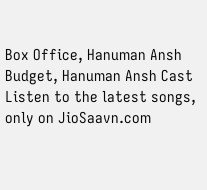Box Office, Hanuman Ansh Budget, Hanuman Ansh Cast
Listen to the latest songs, only on JioSaavn.com